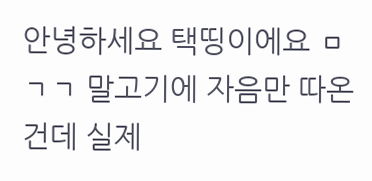안녕하세요 택띵이에요 ㅁㄱㄱ 말고기에 자음만 따온 건데 실제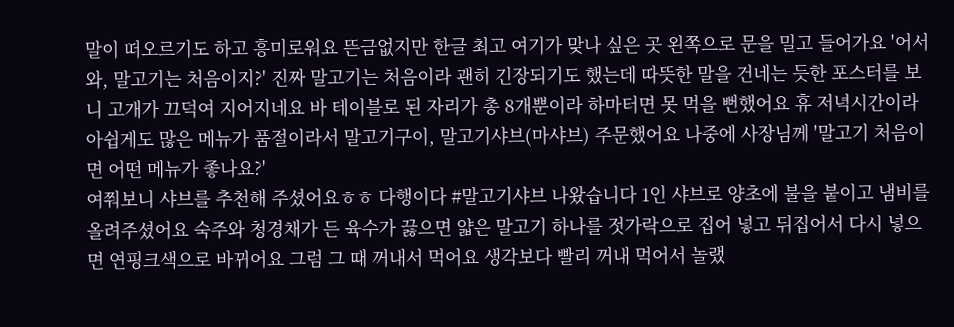말이 떠오르기도 하고 흥미로워요 뜬금없지만 한글 최고 여기가 맞나 싶은 곳 왼쪽으로 문을 밀고 들어가요 '어서 와, 말고기는 처음이지?' 진짜 말고기는 처음이라 괜히 긴장되기도 했는데 따뜻한 말을 건네는 듯한 포스터를 보니 고개가 끄덕여 지어지네요 바 테이블로 된 자리가 총 8개뿐이라 하마터면 못 먹을 뻔했어요 휴 저녁시간이라 아쉽게도 많은 메뉴가 품절이라서 말고기구이, 말고기샤브(마샤브) 주문했어요 나중에 사장님께 '말고기 처음이면 어떤 메뉴가 좋나요?'
여쭤보니 샤브를 추천해 주셨어요ㅎㅎ 다행이다 #말고기샤브 나왔습니다 1인 샤브로 양초에 불을 붙이고 냄비를 올려주셨어요 숙주와 청경채가 든 육수가 끓으면 얇은 말고기 하나를 젓가락으로 집어 넣고 뒤집어서 다시 넣으면 연핑크색으로 바뀌어요 그럼 그 때 꺼내서 먹어요 생각보다 빨리 꺼내 먹어서 놀랬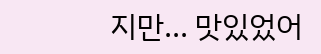지만... 맛있었어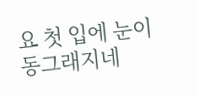요 첫 입에 눈이 동그래지네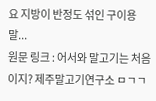요 지방이 반정도 섞인 구이용 말...
원문 링크 : 어서와 말고기는 처음이지? 제주말고기연구소 ㅁㄱㄱ